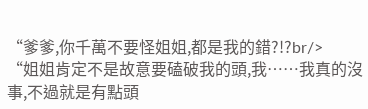“爹爹,你千萬不要怪姐姐,都是我的錯?!?br/>
“姐姐肯定不是故意要磕破我的頭,我……我真的沒事,不過就是有點頭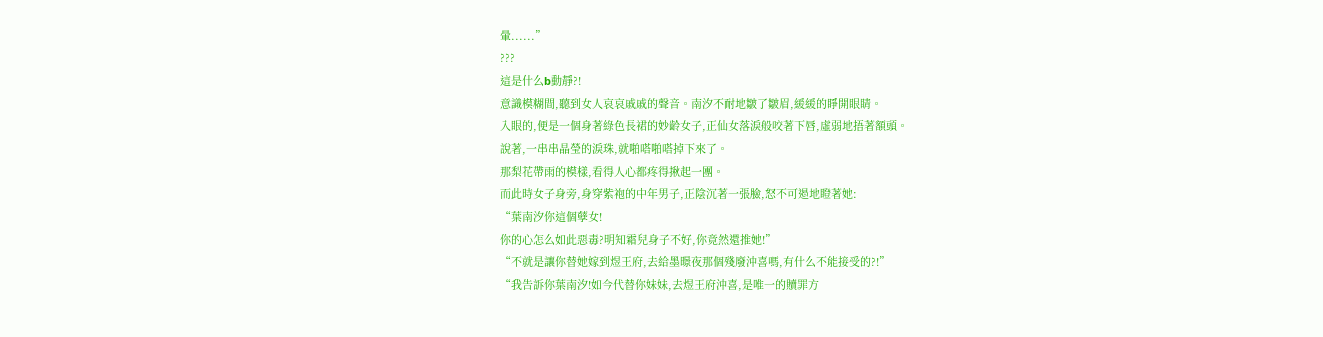暈......”
???
這是什么b動靜?!
意識模糊間,聽到女人哀哀戚戚的聲音。南汐不耐地皺了皺眉,緩緩的睜開眼睛。
入眼的,便是一個身著綠色長裙的妙齡女子,正仙女落淚般咬著下唇,虛弱地捂著額頭。
說著,一串串晶瑩的淚珠,就啪嗒啪嗒掉下來了。
那梨花帶雨的模樣,看得人心都疼得揪起一團。
而此時女子身旁,身穿紫袍的中年男子,正陰沉著一張臉,怒不可遏地瞪著她:
“葉南汐你這個孽女!
你的心怎么如此惡毒?明知霜兒身子不好,你竟然還推她!”
“不就是讓你替她嫁到煜王府,去給墨暻夜那個殘廢沖喜嗎,有什么不能接受的?!”
“我告訴你葉南汐!如今代替你妹妹,去煜王府沖喜,是唯一的贖罪方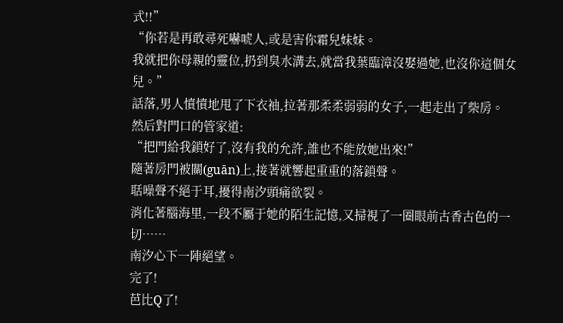式!!”
“你若是再敢尋死嚇唬人,或是害你霜兒妹妹。
我就把你母親的靈位,扔到臭水溝去,就當我葉臨漳沒娶過她,也沒你這個女兒。”
話落,男人憤憤地甩了下衣袖,拉著那柔柔弱弱的女子,一起走出了柴房。
然后對門口的管家道:
“把門給我鎖好了,沒有我的允許,誰也不能放她出來!”
隨著房門被關(guān)上,接著就響起重重的落鎖聲。
聒噪聲不絕于耳,擾得南汐頭痛欲裂。
消化著腦海里,一段不屬于她的陌生記憶,又掃視了一圈眼前古香古色的一切……
南汐心下一陣絕望。
完了!
芭比Q了!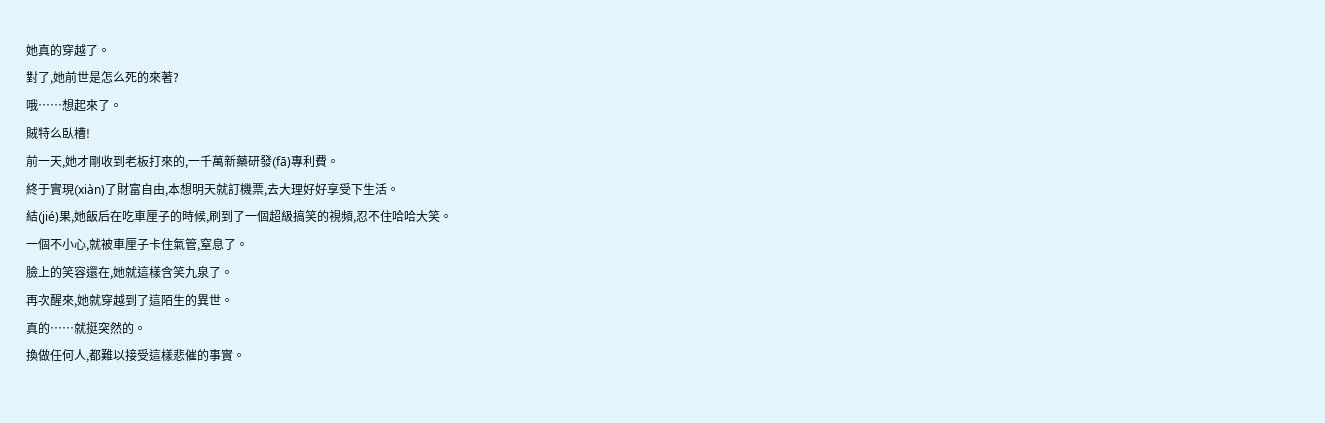她真的穿越了。
對了,她前世是怎么死的來著?
哦……想起來了。
賊特么臥槽!
前一天,她才剛收到老板打來的,一千萬新藥研發(fā)專利費。
終于實現(xiàn)了財富自由,本想明天就訂機票,去大理好好享受下生活。
結(jié)果,她飯后在吃車厘子的時候,刷到了一個超級搞笑的視頻,忍不住哈哈大笑。
一個不小心,就被車厘子卡住氣管,窒息了。
臉上的笑容還在,她就這樣含笑九泉了。
再次醒來,她就穿越到了這陌生的異世。
真的……就挺突然的。
換做任何人,都難以接受這樣悲催的事實。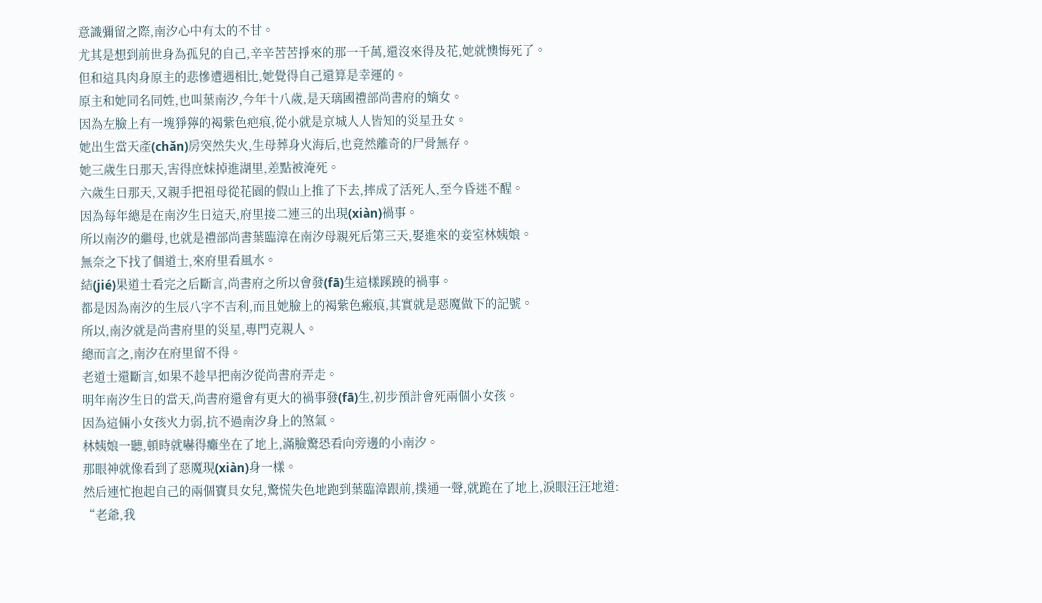意識彌留之際,南汐心中有太的不甘。
尤其是想到前世身為孤兒的自己,辛辛苦苦掙來的那一千萬,還沒來得及花,她就懊悔死了。
但和這具肉身原主的悲慘遭遇相比,她覺得自己還算是幸運的。
原主和她同名同姓,也叫葉南汐,今年十八歲,是天璃國禮部尚書府的嫡女。
因為左臉上有一塊猙獰的褐紫色疤痕,從小就是京城人人皆知的災星丑女。
她出生當天產(chǎn)房突然失火,生母葬身火海后,也竟然離奇的尸骨無存。
她三歲生日那天,害得庶妹掉進湖里,差點被淹死。
六歲生日那天,又親手把祖母從花園的假山上推了下去,摔成了活死人,至今昏迷不醒。
因為每年總是在南汐生日這天,府里接二連三的出現(xiàn)禍事。
所以南汐的繼母,也就是禮部尚書葉臨漳在南汐母親死后第三天,娶進來的妾室林姨娘。
無奈之下找了個道士,來府里看風水。
結(jié)果道士看完之后斷言,尚書府之所以會發(fā)生這樣蹊蹺的禍事。
都是因為南汐的生辰八字不吉利,而且她臉上的褐紫色瘢痕,其實就是惡魔做下的記號。
所以,南汐就是尚書府里的災星,專門克親人。
總而言之,南汐在府里留不得。
老道士還斷言,如果不趁早把南汐從尚書府弄走。
明年南汐生日的當天,尚書府還會有更大的禍事發(fā)生,初步預計會死兩個小女孩。
因為這倆小女孩火力弱,抗不過南汐身上的煞氣。
林姨娘一聽,頓時就嚇得癱坐在了地上,滿臉驚恐看向旁邊的小南汐。
那眼神就像看到了惡魔現(xiàn)身一樣。
然后連忙抱起自己的兩個寶貝女兒,驚慌失色地跑到葉臨漳跟前,撲通一聲,就跪在了地上,淚眼汪汪地道:
“老爺,我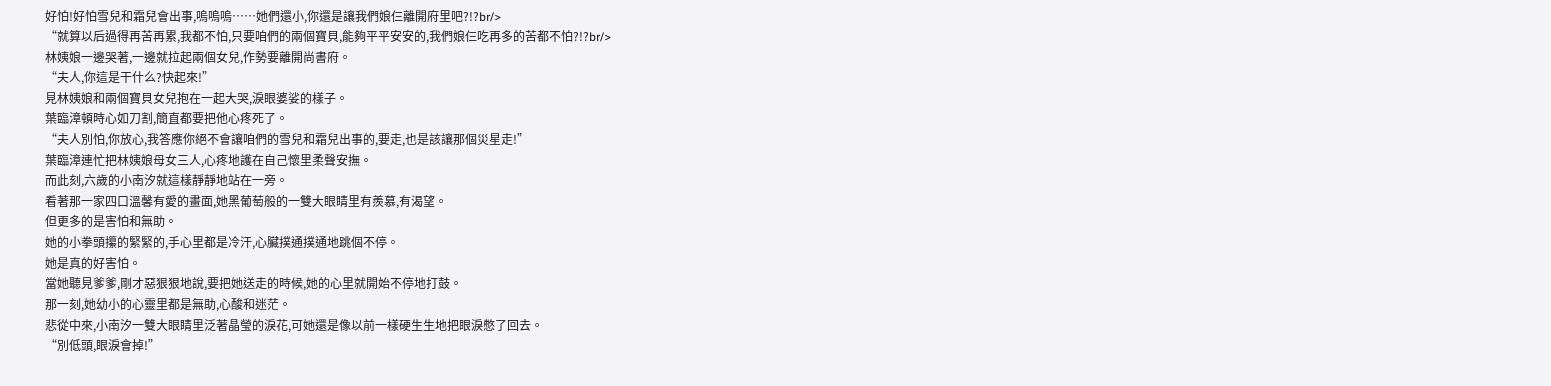好怕!好怕雪兒和霜兒會出事,嗚嗚嗚……她們還小,你還是讓我們娘仨離開府里吧?!?br/>
“就算以后過得再苦再累,我都不怕,只要咱們的兩個寶貝,能夠平平安安的,我們娘仨吃再多的苦都不怕?!?br/>
林姨娘一邊哭著,一邊就拉起兩個女兒,作勢要離開尚書府。
“夫人,你這是干什么?快起來!”
見林姨娘和兩個寶貝女兒抱在一起大哭,淚眼婆娑的樣子。
葉臨漳頓時心如刀割,簡直都要把他心疼死了。
“夫人別怕,你放心,我答應你絕不會讓咱們的雪兒和霜兒出事的,要走,也是該讓那個災星走!”
葉臨漳連忙把林姨娘母女三人,心疼地護在自己懷里柔聲安撫。
而此刻,六歲的小南汐就這樣靜靜地站在一旁。
看著那一家四口溫馨有愛的畫面,她黑葡萄般的一雙大眼睛里有羨慕,有渴望。
但更多的是害怕和無助。
她的小拳頭攥的緊緊的,手心里都是冷汗,心臟撲通撲通地跳個不停。
她是真的好害怕。
當她聽見爹爹,剛才惡狠狠地說,要把她送走的時候,她的心里就開始不停地打鼓。
那一刻,她幼小的心靈里都是無助,心酸和迷茫。
悲從中來,小南汐一雙大眼睛里泛著晶瑩的淚花,可她還是像以前一樣硬生生地把眼淚憋了回去。
“別低頭,眼淚會掉!”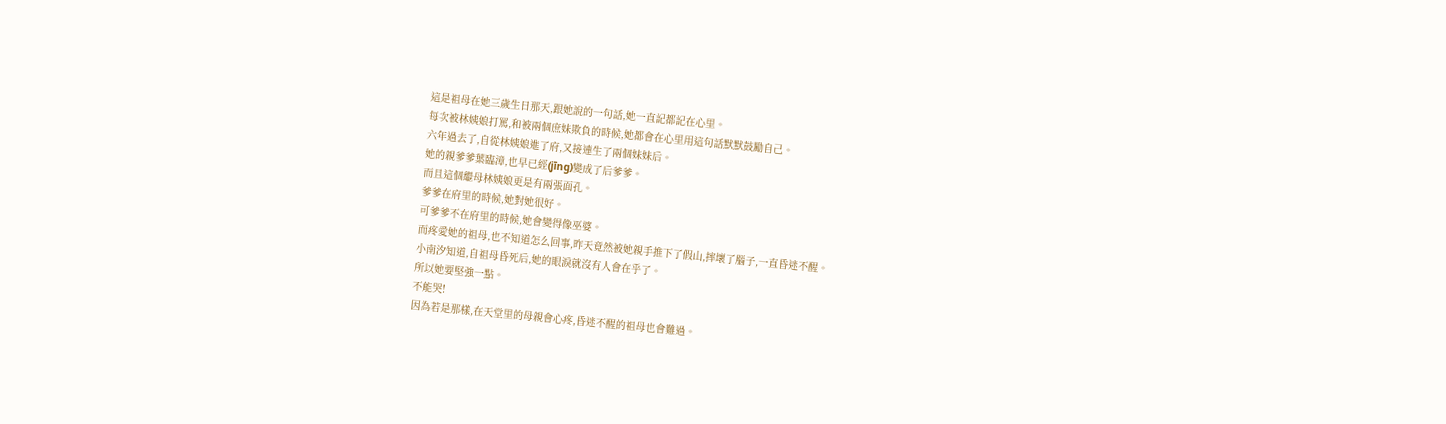這是祖母在她三歲生日那天,跟她說的一句話,她一直記都記在心里。
每次被林姨娘打罵,和被兩個庶妹欺負的時候,她都會在心里用這句話默默鼓勵自己。
六年過去了,自從林姨娘進了府,又接連生了兩個妹妹后。
她的親爹爹葉臨漳,也早已經(jīng)變成了后爹爹。
而且這個繼母林姨娘更是有兩張面孔。
爹爹在府里的時候,她對她很好。
可爹爹不在府里的時候,她會變得像巫婆。
而疼愛她的祖母,也不知道怎么回事,昨天竟然被她親手推下了假山,摔壞了腦子,一直昏迷不醒。
小南汐知道,自祖母昏死后,她的眼淚就沒有人會在乎了。
所以她要堅強一點。
不能哭!
因為若是那樣,在天堂里的母親會心疼,昏迷不醒的祖母也會難過。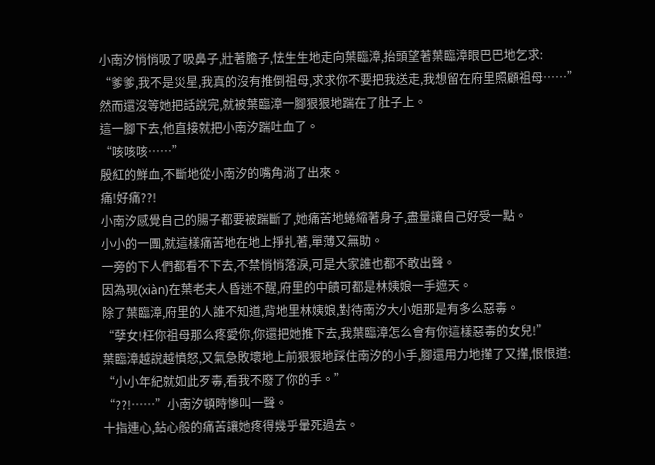小南汐悄悄吸了吸鼻子,壯著膽子,怯生生地走向葉臨漳,抬頭望著葉臨漳眼巴巴地乞求:
“爹爹,我不是災星,我真的沒有推倒祖母,求求你不要把我送走,我想留在府里照顧祖母……”
然而還沒等她把話說完,就被葉臨漳一腳狠狠地踹在了肚子上。
這一腳下去,他直接就把小南汐踹吐血了。
“咳咳咳……”
殷紅的鮮血,不斷地從小南汐的嘴角淌了出來。
痛!好痛??!
小南汐感覺自己的腸子都要被踹斷了,她痛苦地蜷縮著身子,盡量讓自己好受一點。
小小的一團,就這樣痛苦地在地上掙扎著,單薄又無助。
一旁的下人們都看不下去,不禁悄悄落淚,可是大家誰也都不敢出聲。
因為現(xiàn)在葉老夫人昏迷不醒,府里的中饋可都是林姨娘一手遮天。
除了葉臨漳,府里的人誰不知道,背地里林姨娘,對待南汐大小姐那是有多么惡毒。
“孽女!枉你祖母那么疼愛你,你還把她推下去,我葉臨漳怎么會有你這樣惡毒的女兒!”
葉臨漳越說越憤怒,又氣急敗壞地上前狠狠地踩住南汐的小手,腳還用力地攆了又攆,恨恨道:
“小小年紀就如此歹毒,看我不廢了你的手。”
“??!……”小南汐頓時慘叫一聲。
十指連心,鉆心般的痛苦讓她疼得幾乎暈死過去。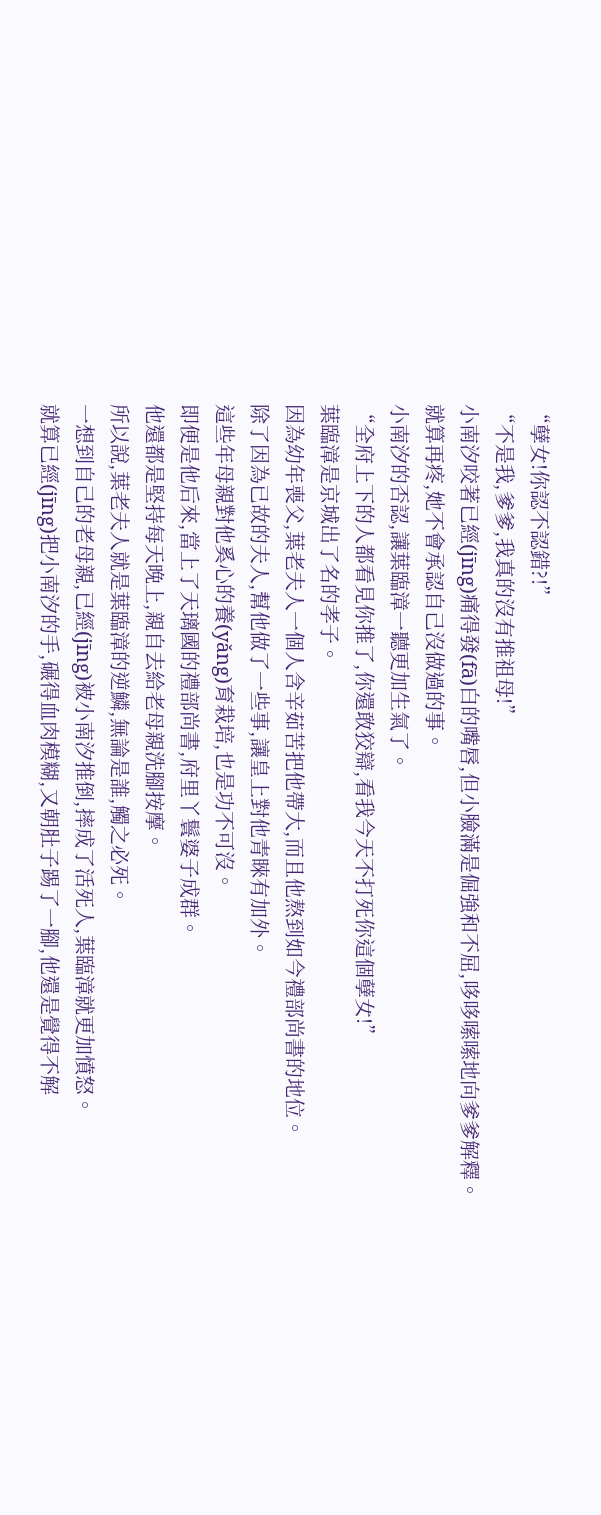“孽女!你認不認錯?!”
“不是我,爹爹,我真的沒有推祖母!”
小南汐咬著已經(jīng)痛得發(fā)白的嘴唇,但小臉滿是倔強和不屈,哆哆嗦嗦地向爹爹解釋。
就算再疼,她不會承認自己沒做過的事。
小南汐的否認,讓葉臨漳一聽更加生氣了。
“全府上下的人都看見你推了,你還敢狡辯,看我今天不打死你這個孽女!”
葉臨漳是京城出了名的孝子。
因為幼年喪父,葉老夫人一個人含辛茹苦把他帶大,而且他熬到如今禮部尚書的地位。
除了因為已故的夫人,幫他做了一些事,讓皇上對他青睞有加外。
這些年母親對他奚心的養(yǎng)育栽培,也是功不可沒。
即便是他后來,當上了天璃國的禮部尚書,府里丫鬟婆子成群。
他還都是堅持每天晚上,親自去給老母親洗腳按摩。
所以說,葉老夫人就是葉臨漳的逆鱗,無論是誰,觸之必死。
一想到自己的老母親,已經(jīng)被小南汐推倒,摔成了活死人,葉臨漳就更加憤怒。
就算已經(jīng)把小南汐的手,碾得血肉模糊,又朝肚子踢了一腳,他還是覺得不解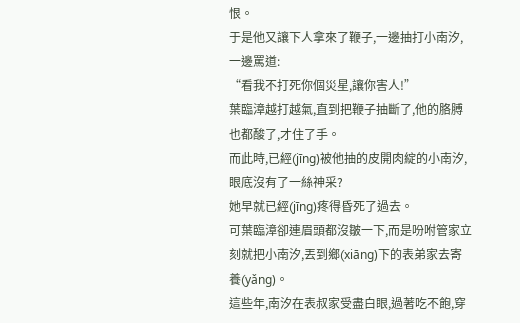恨。
于是他又讓下人拿來了鞭子,一邊抽打小南汐,一邊罵道:
“看我不打死你個災星,讓你害人!”
葉臨漳越打越氣,直到把鞭子抽斷了,他的胳膊也都酸了,才住了手。
而此時,已經(jīng)被他抽的皮開肉綻的小南汐,眼底沒有了一絲神采?
她早就已經(jīng)疼得昏死了過去。
可葉臨漳卻連眉頭都沒皺一下,而是吩咐管家立刻就把小南汐,丟到鄉(xiāng)下的表弟家去寄養(yǎng)。
這些年,南汐在表叔家受盡白眼,過著吃不飽,穿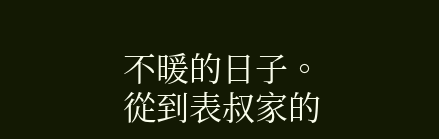不暖的日子。
從到表叔家的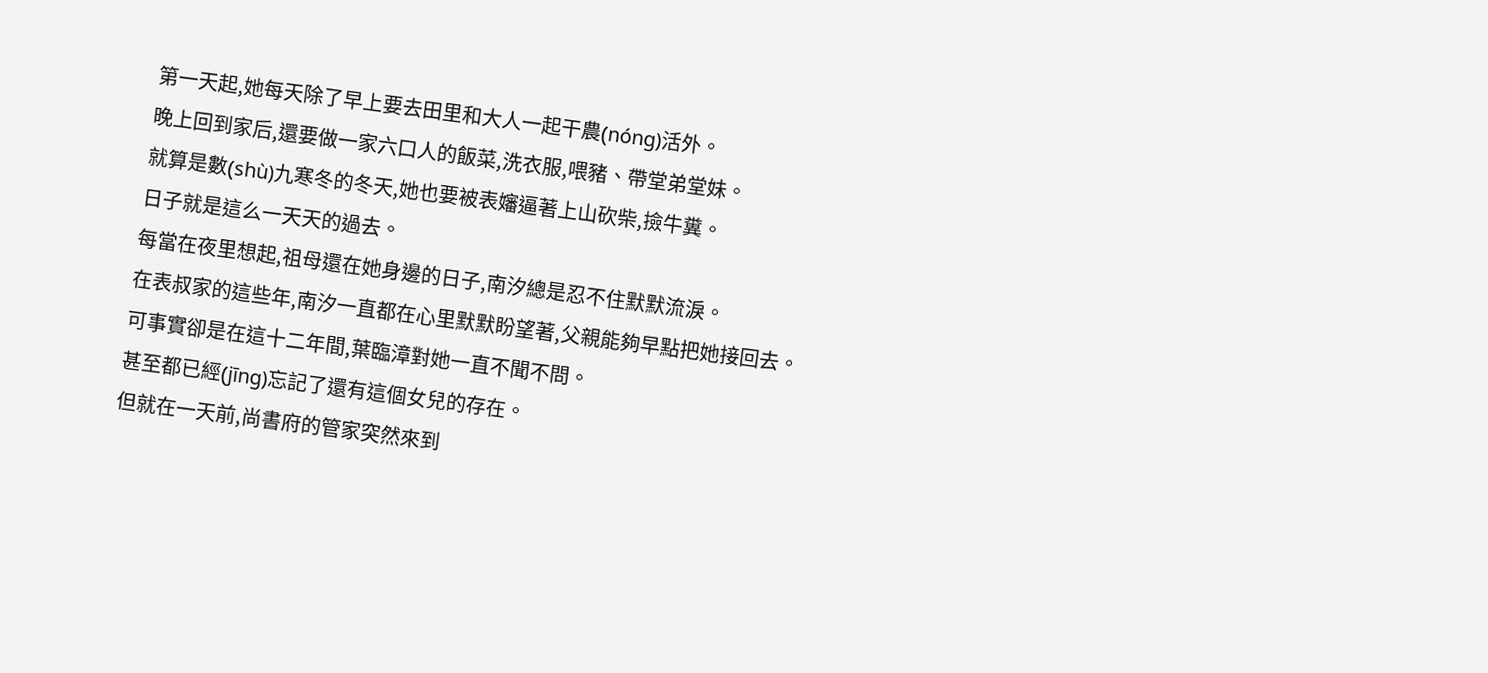第一天起,她每天除了早上要去田里和大人一起干農(nóng)活外。
晚上回到家后,還要做一家六口人的飯菜,洗衣服,喂豬、帶堂弟堂妹。
就算是數(shù)九寒冬的冬天,她也要被表嬸逼著上山砍柴,撿牛糞。
日子就是這么一天天的過去。
每當在夜里想起,祖母還在她身邊的日子,南汐總是忍不住默默流淚。
在表叔家的這些年,南汐一直都在心里默默盼望著,父親能夠早點把她接回去。
可事實卻是在這十二年間,葉臨漳對她一直不聞不問。
甚至都已經(jīng)忘記了還有這個女兒的存在。
但就在一天前,尚書府的管家突然來到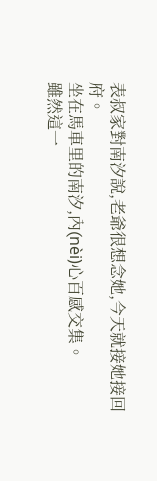表叔家對南汐說,老爺很想念她,今天就接她接回府。
坐在馬車里的南汐,內(nèi)心百感交集。
雖然這一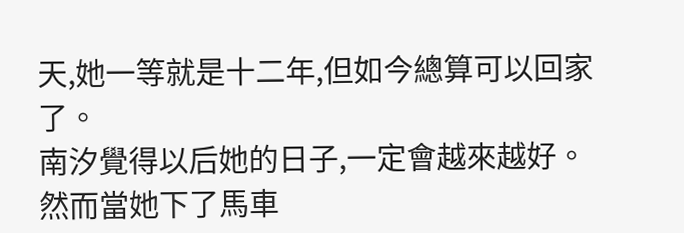天,她一等就是十二年,但如今總算可以回家了。
南汐覺得以后她的日子,一定會越來越好。
然而當她下了馬車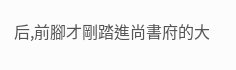后,前腳才剛踏進尚書府的大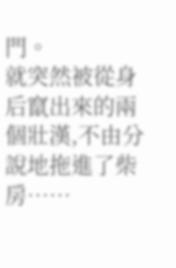門。
就突然被從身后竄出來的兩個壯漢,不由分說地拖進了柴房……